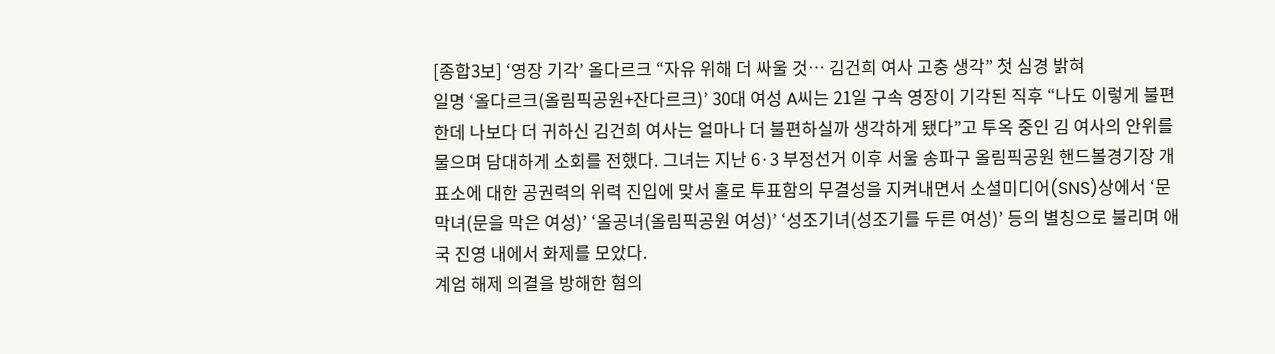[종합3보] ‘영장 기각’ 올다르크 “자유 위해 더 싸울 것… 김건희 여사 고충 생각” 첫 심경 밝혀
일명 ‘올다르크(올림픽공원+잔다르크)’ 30대 여성 A씨는 21일 구속 영장이 기각된 직후 “나도 이렇게 불편한데 나보다 더 귀하신 김건희 여사는 얼마나 더 불편하실까 생각하게 됐다”고 투옥 중인 김 여사의 안위를 물으며 담대하게 소회를 전했다. 그녀는 지난 6·3 부정선거 이후 서울 송파구 올림픽공원 핸드볼경기장 개표소에 대한 공권력의 위력 진입에 맞서 홀로 투표함의 무결성을 지켜내면서 소셜미디어(SNS)상에서 ‘문막녀(문을 막은 여성)’ ‘올공녀(올림픽공원 여성)’ ‘성조기녀(성조기를 두른 여성)’ 등의 별칭으로 불리며 애국 진영 내에서 화제를 모았다.
계엄 해제 의결을 방해한 혐의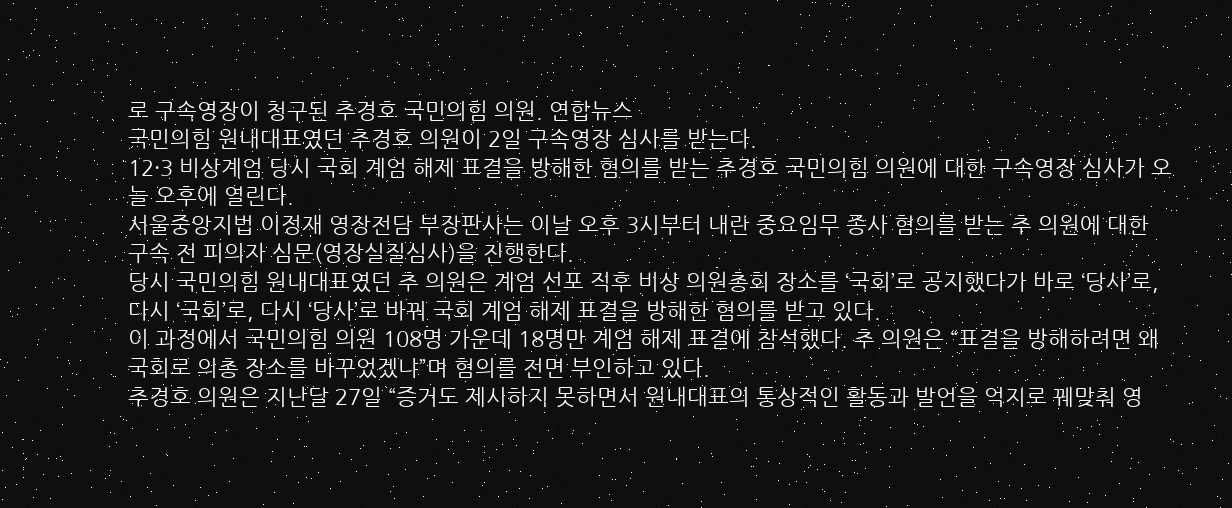로 구속영장이 청구된 추경호 국민의힘 의원. 연합뉴스
국민의힘 원내대표였던 추경호 의원이 2일 구속영장 심사를 받는다.
12·3 비상계엄 당시 국회 계엄 해제 표결을 방해한 혐의를 받는 추경호 국민의힘 의원에 대한 구속영장 심사가 오늘 오후에 열린다.
서울중앙지법 이정재 영장전담 부장판사는 이날 오후 3시부터 내란 중요임무 종사 혐의를 받는 추 의원에 대한 구속 전 피의자 심문(영장실질심사)을 진행한다.
당시 국민의힘 원내대표였던 추 의원은 계엄 선포 직후 비상 의원총회 장소를 ‘국회’로 공지했다가 바로 ‘당사’로, 다시 ‘국회’로, 다시 ‘당사’로 바꿔 국회 계엄 해제 표결을 방해한 혐의를 받고 있다.
이 과정에서 국민의힘 의원 108명 가운데 18명만 계엄 해제 표결에 참석했다. 추 의원은 “표결을 방해하려면 왜 국회로 의총 장소를 바꾸었겠냐”며 혐의를 전면 부인하고 있다.
추경호 의원은 지난달 27일 “증거도 제시하지 못하면서 원내대표의 통상적인 활동과 발언을 억지로 꿰맞춰 영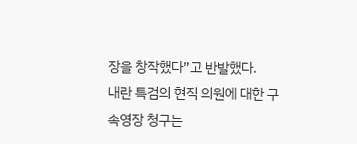장을 창작했다”고 반발했다.
내란 특검의 현직 의원에 대한 구속영장 청구는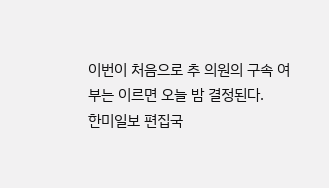이번이 처음으로 추 의원의 구속 여부는 이르면 오늘 밤 결정된다.
한미일보 편집국